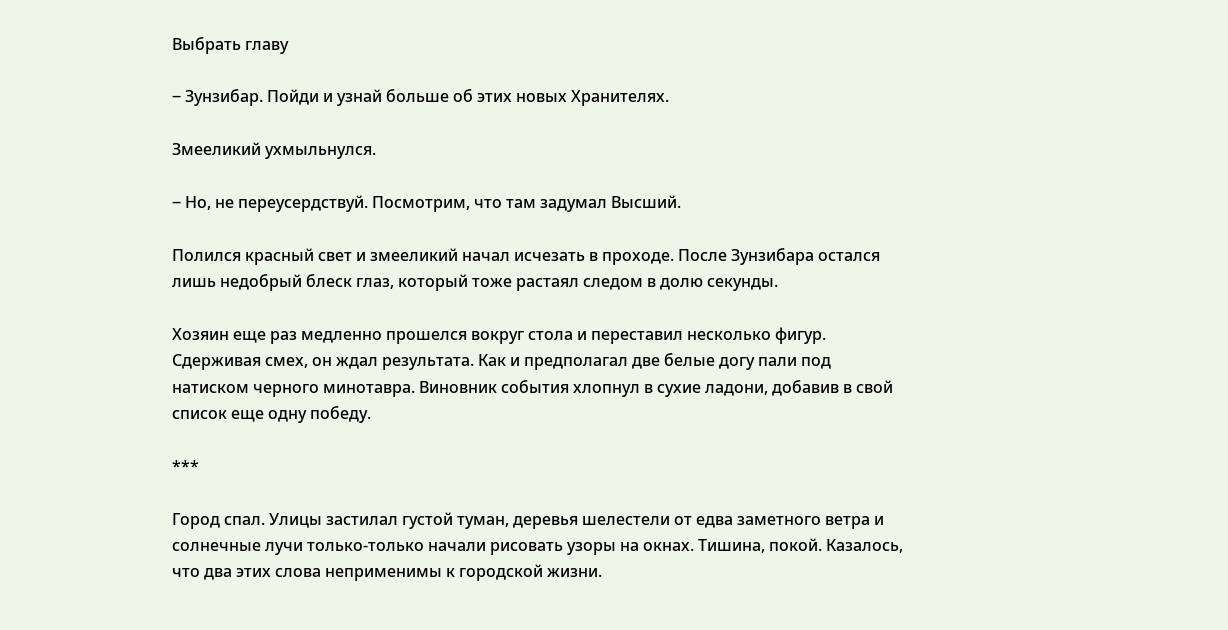Выбрать главу

‒ Зунзибар. Пойди и узнай больше об этих новых Хранителях.

Змееликий ухмыльнулся.

‒ Но, не переусердствуй. Посмотрим, что там задумал Высший.

Полился красный свет и змееликий начал исчезать в проходе. После Зунзибара остался лишь недобрый блеск глаз, который тоже растаял следом в долю секунды.

Хозяин еще раз медленно прошелся вокруг стола и переставил несколько фигур. Сдерживая смех, он ждал результата. Как и предполагал две белые догу пали под натиском черного минотавра. Виновник события хлопнул в сухие ладони, добавив в свой список еще одну победу.

***

Город спал. Улицы застилал густой туман, деревья шелестели от едва заметного ветра и солнечные лучи только-только начали рисовать узоры на окнах. Тишина, покой. Казалось, что два этих слова неприменимы к городской жизни.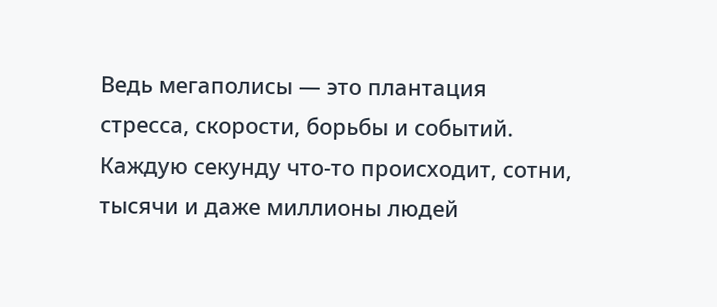Ведь мегаполисы — это плантация стресса, скорости, борьбы и событий. Каждую секунду что-то происходит, сотни, тысячи и даже миллионы людей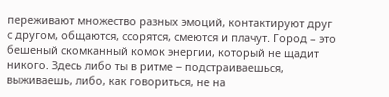переживают множество разных эмоций, контактируют друг с другом, общаются, ссорятся, смеются и плачут. Город – это бешеный скомканный комок энергии, который не щадит никого. Здесь либо ты в ритме ‒ подстраиваешься, выживаешь, либо, как говориться, не на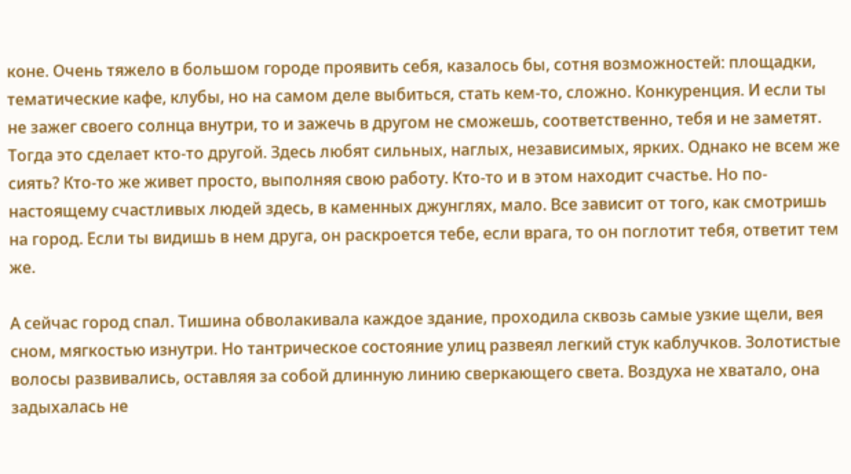коне. Очень тяжело в большом городе проявить себя, казалось бы, сотня возможностей: площадки, тематические кафе, клубы, но на самом деле выбиться, стать кем-то, сложно. Конкуренция. И если ты не зажег своего солнца внутри, то и зажечь в другом не сможешь, соответственно, тебя и не заметят. Тогда это сделает кто-то другой. Здесь любят сильных, наглых, независимых, ярких. Однако не всем же сиять? Кто-то же живет просто, выполняя свою работу. Кто-то и в этом находит счастье. Но по-настоящему счастливых людей здесь, в каменных джунглях, мало. Все зависит от того, как смотришь на город. Если ты видишь в нем друга, он раскроется тебе, если врага, то он поглотит тебя, ответит тем же.

А сейчас город спал. Тишина обволакивала каждое здание, проходила сквозь самые узкие щели, вея сном, мягкостью изнутри. Но тантрическое состояние улиц развеял легкий стук каблучков. Золотистые волосы развивались, оставляя за собой длинную линию сверкающего света. Воздуха не хватало, она задыхалась не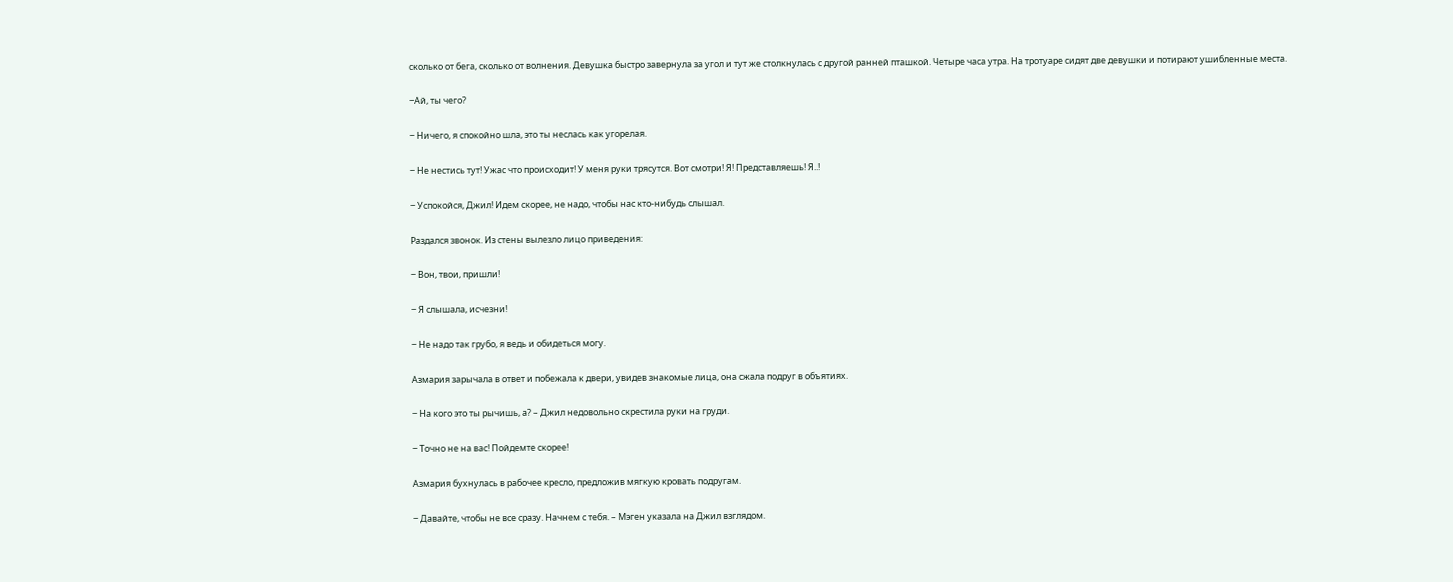сколько от бега, сколько от волнения. Девушка быстро завернула за угол и тут же столкнулась с другой ранней пташкой. Четыре часа утра. На тротуаре сидят две девушки и потирают ушибленные места.

‒Ай, ты чего?

‒ Ничего, я спокойно шла, это ты неслась как угорелая.

‒ Не нестись тут! Ужас что происходит! У меня руки трясутся. Вот смотри! Я! Представляешь! Я..!

‒ Успокойся, Джил! Идем скорее, не надо, чтобы нас кто-нибудь слышал.

Раздался звонок. Из стены вылезло лицо приведения:

‒ Вон, твои, пришли!

‒ Я слышала, исчезни!

‒ Не надо так грубо, я ведь и обидеться могу.

Азмария зарычала в ответ и побежала к двери, увидев знакомые лица, она сжала подруг в объятиях.

‒ На кого это ты рычишь, а? – Джил недовольно скрестила руки на груди.

‒ Точно не на вас! Пойдемте скорее!

Азмария бухнулась в рабочее кресло, предложив мягкую кровать подругам.

‒ Давайте, чтобы не все сразу. Начнем с тебя. – Мэген указала на Джил взглядом.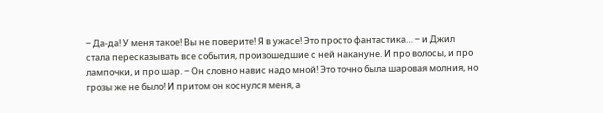‒ Да-да! У меня такое! Вы не поверите! Я в ужасе! Это просто фантастика… ‒ и Джил стала пересказывать все события, произошедшие с ней накануне. И про волосы, и про лампочки, и про шар. ‒ Он словно навис надо мной! Это точно была шаровая молния, но грозы же не было! И притом он коснулся меня, а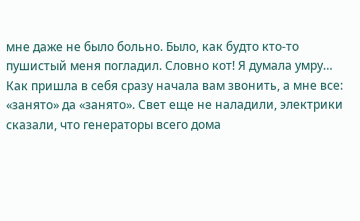мне даже не было больно. Было, как будто кто-то пушистый меня погладил. Словно кот! Я думала умру… Как пришла в себя сразу начала вам звонить, а мне все: «занято» да «занято». Свет еще не наладили, электрики сказали, что генераторы всего дома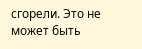сгорели. Это не может быть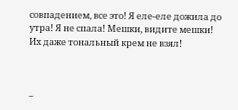совпадением, все это! Я еле-еле дожила до утра! Я не спала! Мешки, видите мешки! Их даже тональный крем не взял!



‒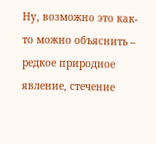Ну, возможно это как-то можно объяснить – редкое природное явление, стечение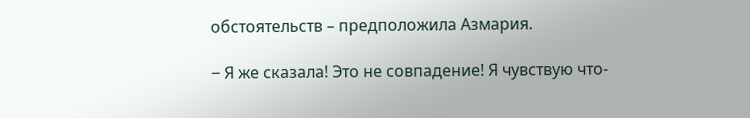обстоятельств – предположила Азмария.

‒ Я же сказала! Это не совпадение! Я чувствую что-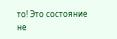то! Это состояние не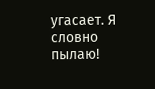угасает. Я словно пылаю!